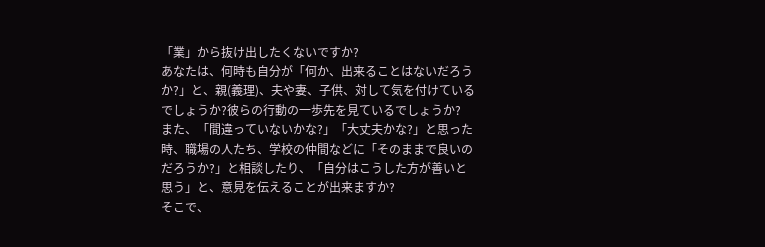「業」から抜け出したくないですか?
あなたは、何時も自分が「何か、出来ることはないだろうか?」と、親(義理)、夫や妻、子供、対して気を付けているでしょうか?彼らの行動の一歩先を見ているでしょうか?
また、「間違っていないかな?」「大丈夫かな?」と思った時、職場の人たち、学校の仲間などに「そのままで良いのだろうか?」と相談したり、「自分はこうした方が善いと思う」と、意見を伝えることが出来ますか?
そこで、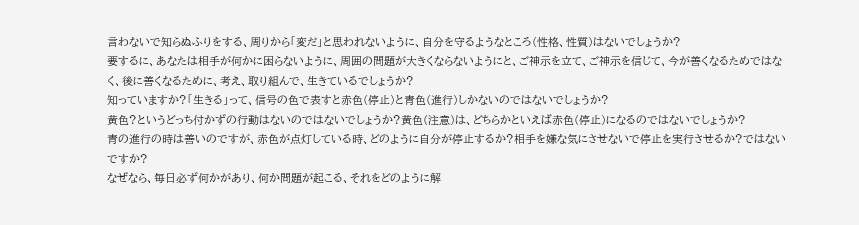言わないで知らぬふりをする、周りから「変だ」と思われないように、自分を守るようなところ(性格、性質)はないでしょうか?
要するに、あなたは相手が何かに困らないように、周囲の問題が大きくならないようにと、ご神示を立て、ご神示を信じて、今が善くなるためではなく、後に善くなるために、考え、取り組んで、生きているでしょうか?
知っていますか?「生きる」って、信号の色で表すと赤色(停止)と青色(進行)しかないのではないでしょうか?
黄色?というどっち付かずの行動はないのではないでしょうか?黄色(注意)は、どちらかといえば赤色(停止)になるのではないでしょうか?
青の進行の時は善いのですが、赤色が点灯している時、どのように自分が停止するか?相手を嫌な気にさせないで停止を実行させるか?ではないですか?
なぜなら、毎日必ず何かがあり、何か問題が起こる、それをどのように解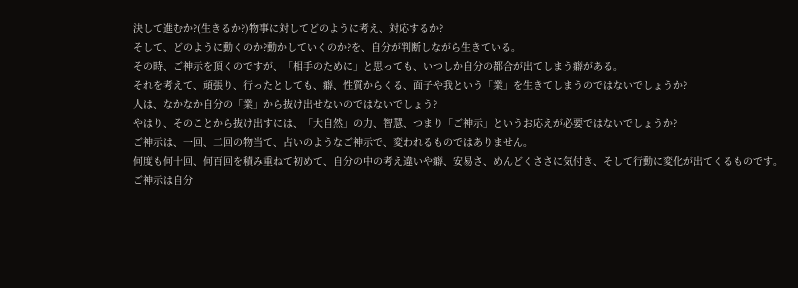決して進むか?(生きるか?)物事に対してどのように考え、対応するか?
そして、どのように動くのか?動かしていくのか?を、自分が判断しながら生きている。
その時、ご神示を頂くのですが、「相手のために」と思っても、いつしか自分の都合が出てしまう癖がある。
それを考えて、頑張り、行ったとしても、癖、性質からくる、面子や我という「業」を生きてしまうのではないでしょうか?
人は、なかなか自分の「業」から抜け出せないのではないでしょう?
やはり、そのことから抜け出すには、「大自然」の力、智慧、つまり「ご神示」というお応えが必要ではないでしょうか?
ご神示は、一回、二回の物当て、占いのようなご神示で、変われるものではありません。
何度も何十回、何百回を積み重ねて初めて、自分の中の考え違いや癖、安易さ、めんどくささに気付き、そして行動に変化が出てくるものです。
ご神示は自分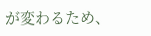が変わるため、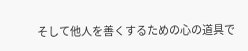そして他人を善くするための心の道具で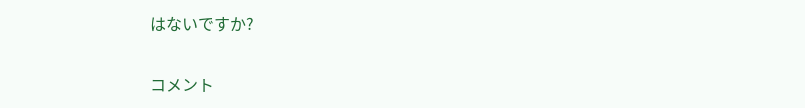はないですか?

コメント